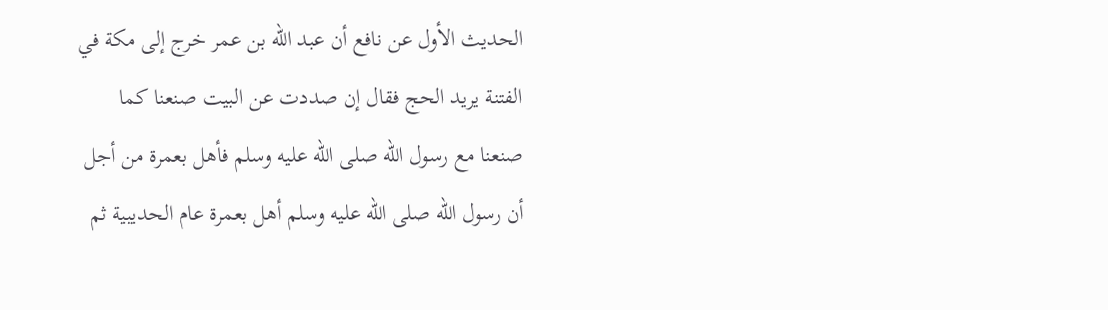الحديث الأول عن نافع أن عبد الله بن عمر خرج إلى مكة في الفتنة يريد الحج فقال إن صددت عن البيت صنعنا كما صنعنا مع رسول الله صلى الله عليه وسلم فأهل بعمرة من أجل أن رسول الله صلى الله عليه وسلم أهل بعمرة عام الحديبية ثم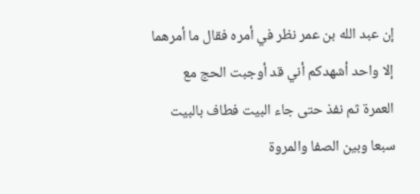إن عبد الله بن عمر نظر في أمره فقال ما أمرهما إلا واحد أشهدكم أني قد أوجبت الحج مع العمرة ثم نفذ حتى جاء البيت فطاف بالبيت سبعا وبين الصفا والمروة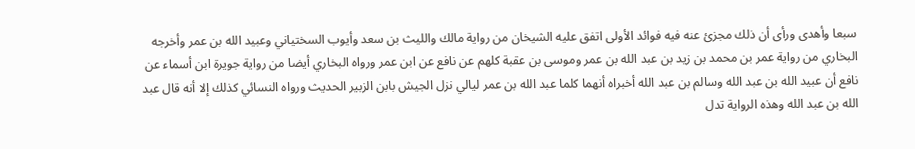سبعا وأهدى ورأى أن ذلك مجزئ عنه فيه فوائد الأولى اتفق عليه الشيخان من رواية مالك والليث بن سعد وأيوب السختياني وعبيد الله بن عمر وأخرجه البخاري من رواية عمر بن محمد بن زيد بن عبد الله بن عمر وموسى بن عقبة كلهم عن نافع عن ابن عمر ورواه البخاري أيضا من رواية جويرة ابن أسماء عن نافع أن عبيد الله بن عبد الله وسالم بن عبد الله أخبراه أنهما كلما عبد الله بن عمر ليالي نزل الجيش بابن الزبير الحديث ورواه النسائي كذلك إلا أنه قال عبد الله بن عبد الله وهذه الرواية تدل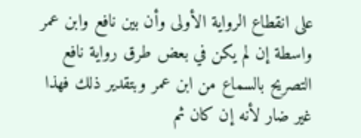على انقطاع الرواية الأولى وأن بين نافع وابن عمر واسطة إن لم يكن في بعض طرق رواية نافع التصريح بالسماع من ابن عمر وبتقدير ذلك فهذا غير ضار لأنه إن كان ثم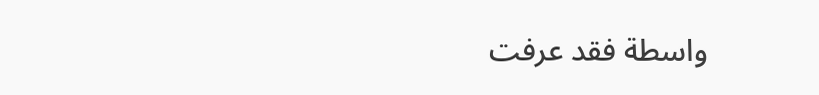واسطة فقد عرفت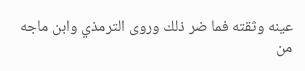عينه وثقته فما ضر ذلك وروى الترمذي وابن ماجه من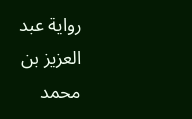رواية عبد العزيز بن محمد